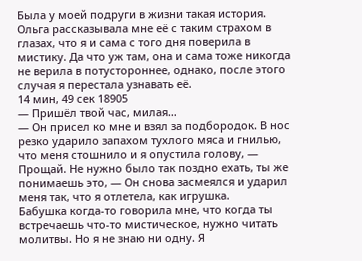Была у моей подруги в жизни такая история. Ольга рассказывала мне её с таким страхом в глазах, что я и сама с того дня поверила в мистику. Да что уж там, она и сама тоже никогда не верила в потустороннее, однако, после этого случая я перестала узнавать её.
14 мин, 49 сек 18905
— Пришёл твой час, милая…
— Он присел ко мне и взял за подбородок. В нос резко ударило запахом тухлого мяса и гнилью, что меня стошнило и я опустила голову, — Прощай. Не нужно было так поздно ехать, ты же понимаешь это, — Он снова засмеялся и ударил меня так, что я отлетела, как игрушка.
Бабушка когда-то говорила мне, что когда ты встречаешь что-то мистическое, нужно читать молитвы. Но я не знаю ни одну. Я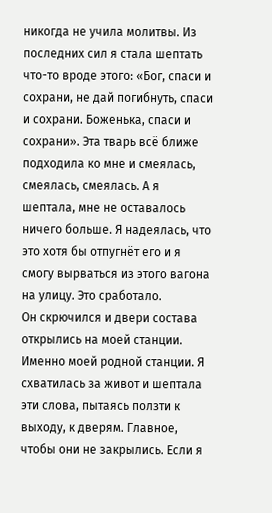никогда не учила молитвы. Из последних сил я стала шептать что-то вроде этого: «Бог, спаси и сохрани, не дай погибнуть, спаси и сохрани. Боженька, спаси и сохрани». Эта тварь всё ближе подходила ко мне и смеялась, смеялась, смеялась. А я шептала, мне не оставалось ничего больше. Я надеялась, что это хотя бы отпугнёт его и я смогу вырваться из этого вагона на улицу. Это сработало.
Он скрючился и двери состава открылись на моей станции. Именно моей родной станции. Я схватилась за живот и шептала эти слова, пытаясь ползти к выходу, к дверям. Главное, чтобы они не закрылись. Если я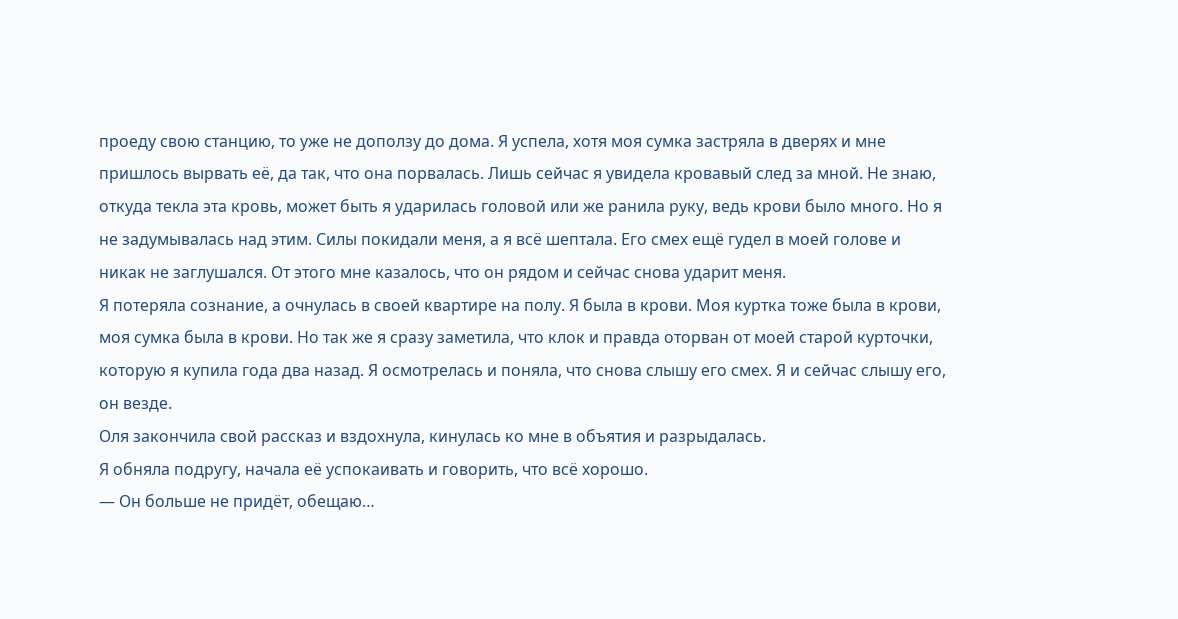проеду свою станцию, то уже не доползу до дома. Я успела, хотя моя сумка застряла в дверях и мне пришлось вырвать её, да так, что она порвалась. Лишь сейчас я увидела кровавый след за мной. Не знаю, откуда текла эта кровь, может быть я ударилась головой или же ранила руку, ведь крови было много. Но я не задумывалась над этим. Силы покидали меня, а я всё шептала. Его смех ещё гудел в моей голове и никак не заглушался. От этого мне казалось, что он рядом и сейчас снова ударит меня.
Я потеряла сознание, а очнулась в своей квартире на полу. Я была в крови. Моя куртка тоже была в крови, моя сумка была в крови. Но так же я сразу заметила, что клок и правда оторван от моей старой курточки, которую я купила года два назад. Я осмотрелась и поняла, что снова слышу его смех. Я и сейчас слышу его, он везде.
Оля закончила свой рассказ и вздохнула, кинулась ко мне в объятия и разрыдалась.
Я обняла подругу, начала её успокаивать и говорить, что всё хорошо.
— Он больше не придёт, обещаю…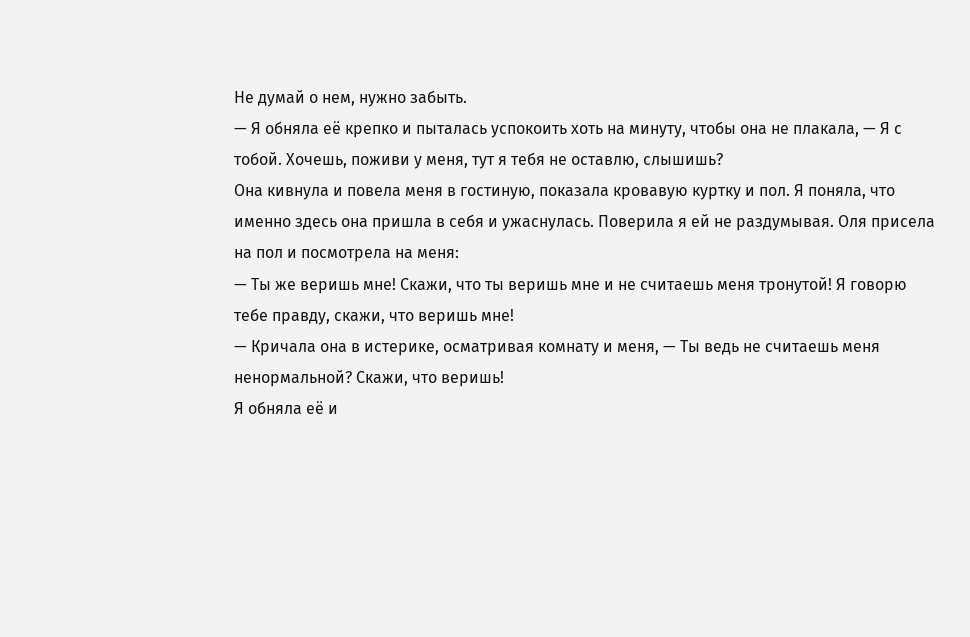Не думай о нем, нужно забыть.
— Я обняла её крепко и пыталась успокоить хоть на минуту, чтобы она не плакала, — Я с тобой. Хочешь, поживи у меня, тут я тебя не оставлю, слышишь?
Она кивнула и повела меня в гостиную, показала кровавую куртку и пол. Я поняла, что именно здесь она пришла в себя и ужаснулась. Поверила я ей не раздумывая. Оля присела на пол и посмотрела на меня:
— Ты же веришь мне! Скажи, что ты веришь мне и не считаешь меня тронутой! Я говорю тебе правду, скажи, что веришь мне!
— Кричала она в истерике, осматривая комнату и меня, — Ты ведь не считаешь меня ненормальной? Скажи, что веришь!
Я обняла её и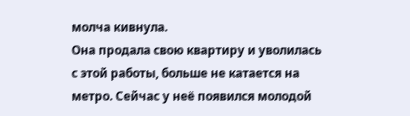молча кивнула.
Она продала свою квартиру и уволилась с этой работы, больше не катается на метро. Сейчас у неё появился молодой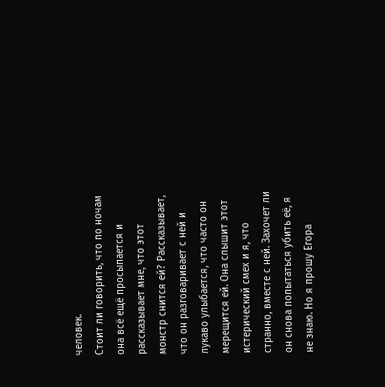человек.
Стоит ли говорить, что по ночам она всё ещё просыпается и рассказывает мне, что этот монстр снится ей? Рассказывает, что он разговаривает с ней и лукаво улыбается, что часто он мерещится ей. Она слышит этот истерический смех и я, что странно, вместе с ней. Захочет ли он снова попытаться убить её, я не знаю. Но я прошу Егора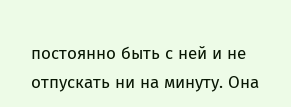постоянно быть с ней и не отпускать ни на минуту. Она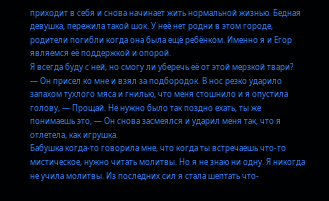приходит в себя и снова начинает жить нормальной жизнью. Бедная девушка, пережила такой шок. У неё нет родни в этом городе, родители погибли когда она была ещё ребёнком. Именно я и Егор являемся её поддержкой и опорой.
Я всегда буду с ней, но смогу ли уберечь её от этой мерзкой твари?
— Он присел ко мне и взял за подбородок. В нос резко ударило запахом тухлого мяса и гнилью, что меня стошнило и я опустила голову, — Прощай. Не нужно было так поздно ехать, ты же понимаешь это, — Он снова засмеялся и ударил меня так, что я отлетела, как игрушка.
Бабушка когда-то говорила мне, что когда ты встречаешь что-то мистическое, нужно читать молитвы. Но я не знаю ни одну. Я никогда не учила молитвы. Из последних сил я стала шептать что-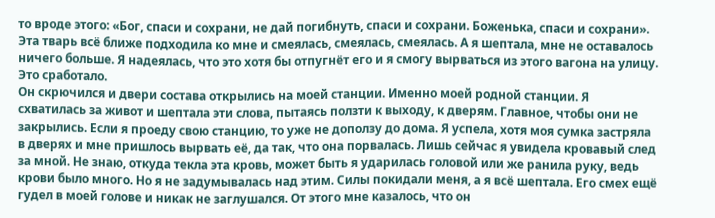то вроде этого: «Бог, спаси и сохрани, не дай погибнуть, спаси и сохрани. Боженька, спаси и сохрани». Эта тварь всё ближе подходила ко мне и смеялась, смеялась, смеялась. А я шептала, мне не оставалось ничего больше. Я надеялась, что это хотя бы отпугнёт его и я смогу вырваться из этого вагона на улицу. Это сработало.
Он скрючился и двери состава открылись на моей станции. Именно моей родной станции. Я схватилась за живот и шептала эти слова, пытаясь ползти к выходу, к дверям. Главное, чтобы они не закрылись. Если я проеду свою станцию, то уже не доползу до дома. Я успела, хотя моя сумка застряла в дверях и мне пришлось вырвать её, да так, что она порвалась. Лишь сейчас я увидела кровавый след за мной. Не знаю, откуда текла эта кровь, может быть я ударилась головой или же ранила руку, ведь крови было много. Но я не задумывалась над этим. Силы покидали меня, а я всё шептала. Его смех ещё гудел в моей голове и никак не заглушался. От этого мне казалось, что он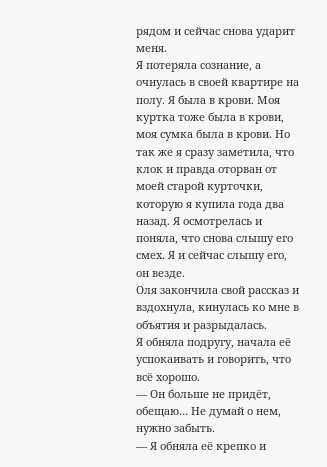рядом и сейчас снова ударит меня.
Я потеряла сознание, а очнулась в своей квартире на полу. Я была в крови. Моя куртка тоже была в крови, моя сумка была в крови. Но так же я сразу заметила, что клок и правда оторван от моей старой курточки, которую я купила года два назад. Я осмотрелась и поняла, что снова слышу его смех. Я и сейчас слышу его, он везде.
Оля закончила свой рассказ и вздохнула, кинулась ко мне в объятия и разрыдалась.
Я обняла подругу, начала её успокаивать и говорить, что всё хорошо.
— Он больше не придёт, обещаю… Не думай о нем, нужно забыть.
— Я обняла её крепко и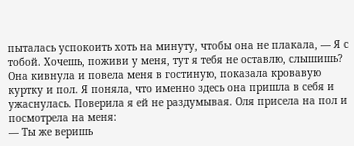пыталась успокоить хоть на минуту, чтобы она не плакала, — Я с тобой. Хочешь, поживи у меня, тут я тебя не оставлю, слышишь?
Она кивнула и повела меня в гостиную, показала кровавую куртку и пол. Я поняла, что именно здесь она пришла в себя и ужаснулась. Поверила я ей не раздумывая. Оля присела на пол и посмотрела на меня:
— Ты же веришь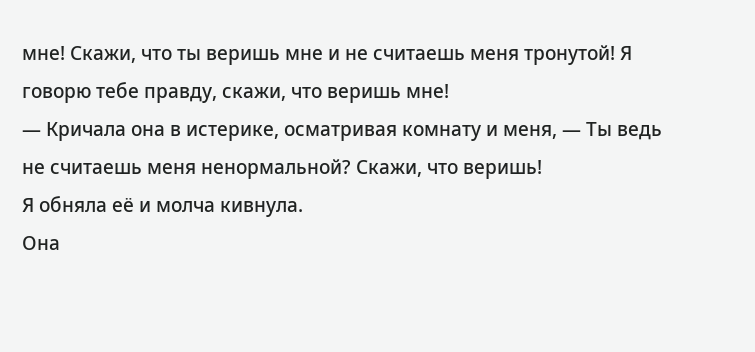мне! Скажи, что ты веришь мне и не считаешь меня тронутой! Я говорю тебе правду, скажи, что веришь мне!
— Кричала она в истерике, осматривая комнату и меня, — Ты ведь не считаешь меня ненормальной? Скажи, что веришь!
Я обняла её и молча кивнула.
Она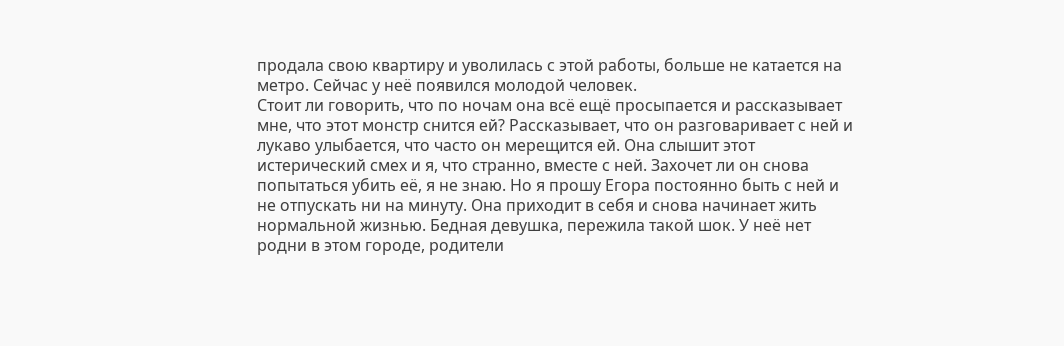продала свою квартиру и уволилась с этой работы, больше не катается на метро. Сейчас у неё появился молодой человек.
Стоит ли говорить, что по ночам она всё ещё просыпается и рассказывает мне, что этот монстр снится ей? Рассказывает, что он разговаривает с ней и лукаво улыбается, что часто он мерещится ей. Она слышит этот истерический смех и я, что странно, вместе с ней. Захочет ли он снова попытаться убить её, я не знаю. Но я прошу Егора постоянно быть с ней и не отпускать ни на минуту. Она приходит в себя и снова начинает жить нормальной жизнью. Бедная девушка, пережила такой шок. У неё нет родни в этом городе, родители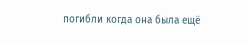погибли когда она была ещё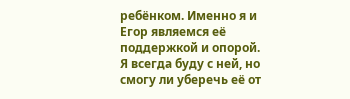ребёнком. Именно я и Егор являемся её поддержкой и опорой.
Я всегда буду с ней, но смогу ли уберечь её от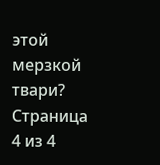этой мерзкой твари?
Страница 4 из 4